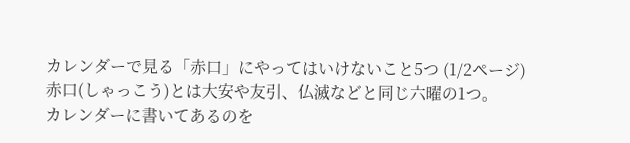カレンダーで見る「赤口」にやってはいけないこと5つ (1/2ページ)
赤口(しゃっこう)とは大安や友引、仏滅などと同じ六曜の1つ。
カレンダーに書いてあるのを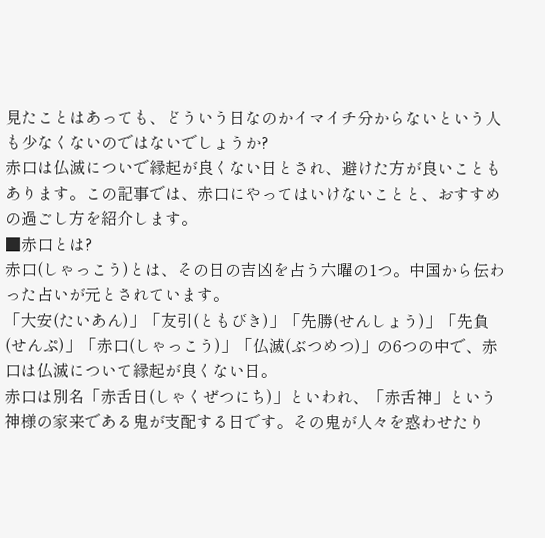見たことはあっても、どういう日なのかイマイチ分からないという人も少なくないのではないでしょうか?
赤口は仏滅についで縁起が良くない日とされ、避けた方が良いこともあります。この記事では、赤口にやってはいけないことと、おすすめの過ごし方を紹介します。
■赤口とは?
赤口(しゃっこう)とは、その日の吉凶を占う六曜の1つ。中国から伝わった占いが元とされています。
「大安(たいあん)」「友引(ともびき)」「先勝(せんしょう)」「先負(せんぷ)」「赤口(しゃっこう)」「仏滅(ぶつめつ)」の6つの中で、赤口は仏滅について縁起が良くない日。
赤口は別名「赤舌日(しゃくぜつにち)」といわれ、「赤舌神」という神様の家来である鬼が支配する日です。その鬼が人々を惑わせたり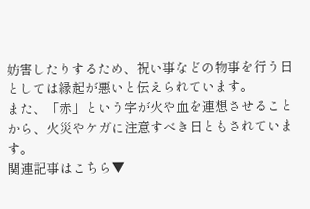妨害したりするため、祝い事などの物事を行う日としては縁起が悪いと伝えられています。
また、「赤」という字が火や血を連想させることから、火災やケガに注意すべき日ともされています。
関連記事はこちら▼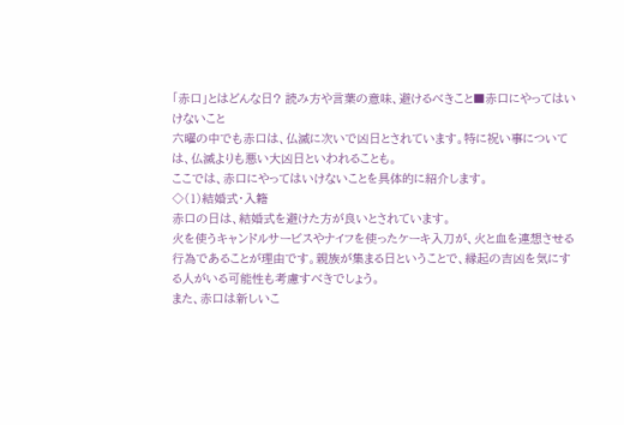「赤口」とはどんな日? 読み方や言葉の意味、避けるべきこと■赤口にやってはいけないこと
六曜の中でも赤口は、仏滅に次いで凶日とされています。特に祝い事については、仏滅よりも悪い大凶日といわれることも。
ここでは、赤口にやってはいけないことを具体的に紹介します。
◇(1)結婚式・入籍
赤口の日は、結婚式を避けた方が良いとされています。
火を使うキャンドルサービスやナイフを使ったケーキ入刀が、火と血を連想させる行為であることが理由です。親族が集まる日ということで、縁起の吉凶を気にする人がいる可能性も考慮すべきでしょう。
また、赤口は新しいこ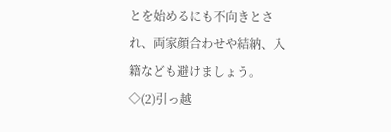とを始めるにも不向きとされ、両家顔合わせや結納、入籍なども避けましょう。
◇(2)引っ越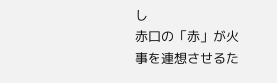し
赤口の「赤」が火事を連想させるた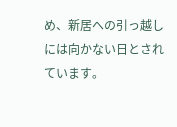め、新居への引っ越しには向かない日とされています。